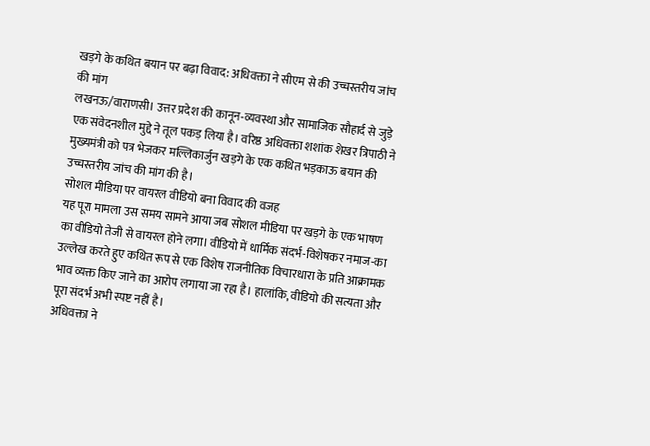खड़गे के कथित बयान पर बढ़ा विवाद: अधिवक्ता ने सीएम से की उच्चस्तरीय जांच की मांग
लखनऊ/वाराणसी। उत्तर प्रदेश की कानून-व्यवस्था और सामाजिक सौहार्द से जुड़े एक संवेदनशील मुद्दे ने तूल पकड़ लिया है। वरिष्ठ अधिवक्ता शशांक शेखर त्रिपाठी ने मुख्यमंत्री को पत्र भेजकर मल्लिकार्जुन खड़गे के एक कथित भड़काऊ बयान की उच्चस्तरीय जांच की मांग की है।
सोशल मीडिया पर वायरल वीडियो बना विवाद की वजह
यह पूरा मामला उस समय सामने आया जब सोशल मीडिया पर खड़गे के एक भाषण का वीडियो तेजी से वायरल होने लगा। वीडियो में धार्मिक संदर्भ-विशेषकर नमाज-का उल्लेख करते हुए कथित रूप से एक विशेष राजनीतिक विचारधारा के प्रति आक्रामक भाव व्यक्त किए जाने का आरोप लगाया जा रहा है। हालांकि, वीडियो की सत्यता और पूरा संदर्भ अभी स्पष्ट नहीं है।
अधिवक्ता ने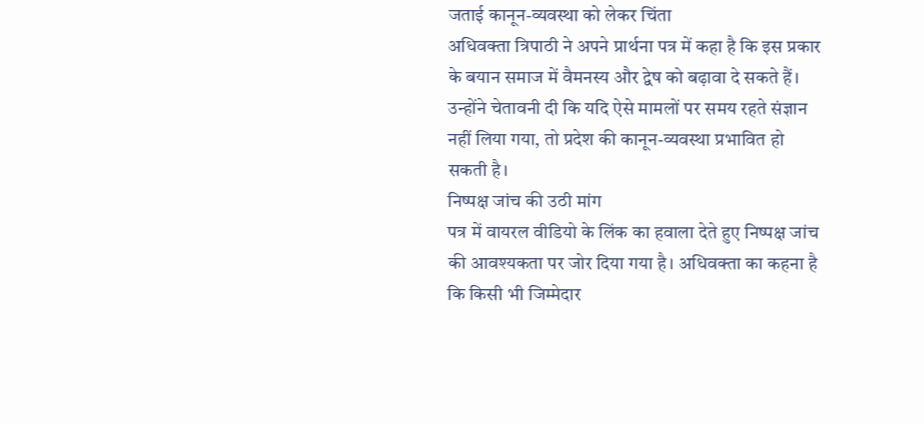जताई कानून-व्यवस्था को लेकर चिंता
अधिवक्ता त्रिपाठी ने अपने प्रार्थना पत्र में कहा है कि इस प्रकार के बयान समाज में वैमनस्य और द्वेष को बढ़ावा दे सकते हैं। उन्होंने चेतावनी दी कि यदि ऐसे मामलों पर समय रहते संज्ञान नहीं लिया गया, तो प्रदेश की कानून-व्यवस्था प्रभावित हो सकती है।
निष्पक्ष जांच की उठी मांग
पत्र में वायरल वीडियो के लिंक का हवाला देते हुए निष्पक्ष जांच की आवश्यकता पर जोर दिया गया है। अधिवक्ता का कहना है कि किसी भी जिम्मेदार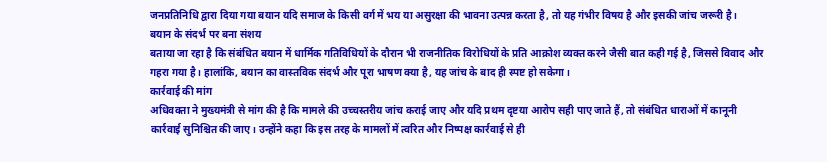जनप्रतिनिधि द्वारा दिया गया बयान यदि समाज के किसी वर्ग में भय या असुरक्षा की भावना उत्पन्न करता है, तो यह गंभीर विषय है और इसकी जांच जरूरी है।
बयान के संदर्भ पर बना संशय
बताया जा रहा है कि संबंधित बयान में धार्मिक गतिविधियों के दौरान भी राजनीतिक विरोधियों के प्रति आक्रोश व्यक्त करने जैसी बात कही गई है, जिससे विवाद और गहरा गया है। हालांकि, बयान का वास्तविक संदर्भ और पूरा भाषण क्या है, यह जांच के बाद ही स्पष्ट हो सकेगा।
कार्रवाई की मांग
अधिवक्ता ने मुख्यमंत्री से मांग की है कि मामले की उच्चस्तरीय जांच कराई जाए और यदि प्रथम दृष्टया आरोप सही पाए जाते हैं, तो संबंधित धाराओं में कानूनी कार्रवाई सुनिश्चित की जाए। उन्होंने कहा कि इस तरह के मामलों में त्वरित और निष्पक्ष कार्रवाई से ही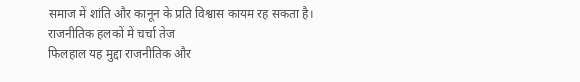समाज में शांति और कानून के प्रति विश्वास कायम रह सकता है।
राजनीतिक हलकों में चर्चा तेज
फिलहाल यह मुद्दा राजनीतिक और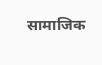सामाजिक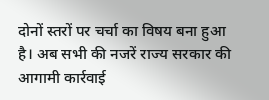दोनों स्तरों पर चर्चा का विषय बना हुआ है। अब सभी की नजरें राज्य सरकार की आगामी कार्रवाई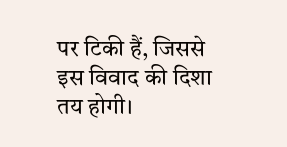पर टिकी हैं, जिससे इस विवाद की दिशा तय होगी।